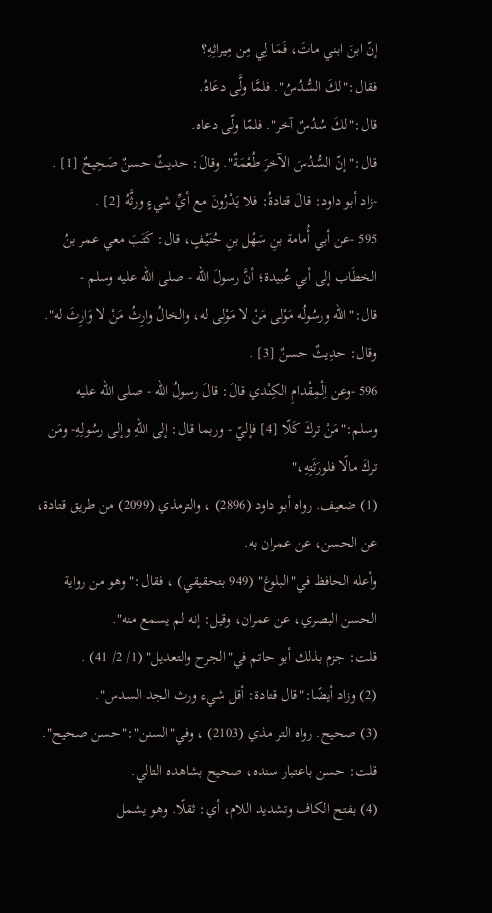إنّ ابنَ ابني ماتَ، فَمَا لِي مِن مِيراثِهِ؟
فقال:"لكَ السُّدُسُ". فلمَّا ولَّى دعَاهُ.
قال:"لكَ سُدُسٌ آخر". فلمّا ولّى دعاه.
قال:"إنّ السُّدُسَ الآخرَ طُعْمَةٌ". وقالَ: حديثٌ حسنٌ صَحِيحٌ [1] .
-زاد أبو داود: قالَ قتادةُ: فلا يَدْرُونَ مع أيِّ شيءٍ ورثَّهُ [2] .
595 -عن أبي أُمامة بنِ سَهْل بنِ حُنَيْفٍ، قال: كَتَبَ معي عمر بنُ الخطَاب إلى أبي عُبيدة؛ أنَّ رسولَ الله - صلى الله عليه وسلم - قال:"الله ورسُولُه مَوْلى مَنْ لا مَوْلى له، والخالُ وارِثُ مَنْ لا وَارِثَ له". وقال: حدِيثٌ حسنٌ [3] .
596 -وعن اِلْمِقْدامِ الكِنْدي قالَ: قالَ رسولُ الله - صلى الله عليه وسلم:"مَنْ تركَ كَلّا [4] فإليّ - وربما قال: إلى اللهِ وإلى رسُولِهِ- ومَن تركَ مالًا فلورَثَتِهِ،"
(1) ضعيف. رواه أبو داود (2896) ، والترمذي (2099) من طريق قتادة، عن الحسن، عن عمران به.
وأعله الحافظ في"البلوغ" (949 بتحقيقي) ، فقال:"وهو من رواية الحسن البصري، عن عمران، وقيل: إنه لم يسمع منه".
قلت: جزم بذلك أبو حاتم في"الجرح والتعديل" (1/ 2/ 41) .
(2) وزاد أيضًا:"قال قتادة: أقل شيء ورث الجد السدس".
(3) صحيح. رواه التر مذي (2103) ، وفي"السنن":"حسن صحيح".
قلت: حسن باعتبار سنده، صحيح بشاهده التالي.
(4) بفتح الكاف وتشديد اللام، أي: ثقلًا. وهو يشمل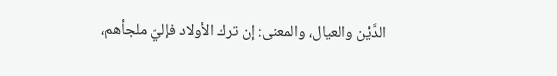الدَّيْن والعيال، والمعنى: إن ترك الأولاد فإليّ ملجأهم،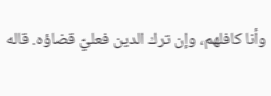وأنا كافلهم، وإن ترك الدين فعليّ قضاؤه. قاله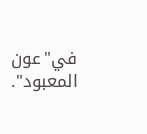في"عون المعبود".